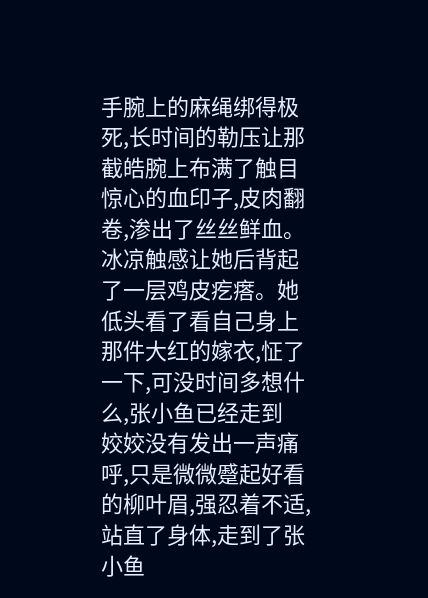手腕上的麻绳绑得极死,长时间的勒压让那截皓腕上布满了触目惊心的血印子,皮肉翻卷,渗出了丝丝鲜血。冰凉触感让她后背起了一层鸡皮疙瘩。她低头看了看自己身上那件大红的嫁衣,怔了一下,可没时间多想什么,张小鱼已经走到
姣姣没有发出一声痛呼,只是微微蹙起好看的柳叶眉,强忍着不适,站直了身体,走到了张小鱼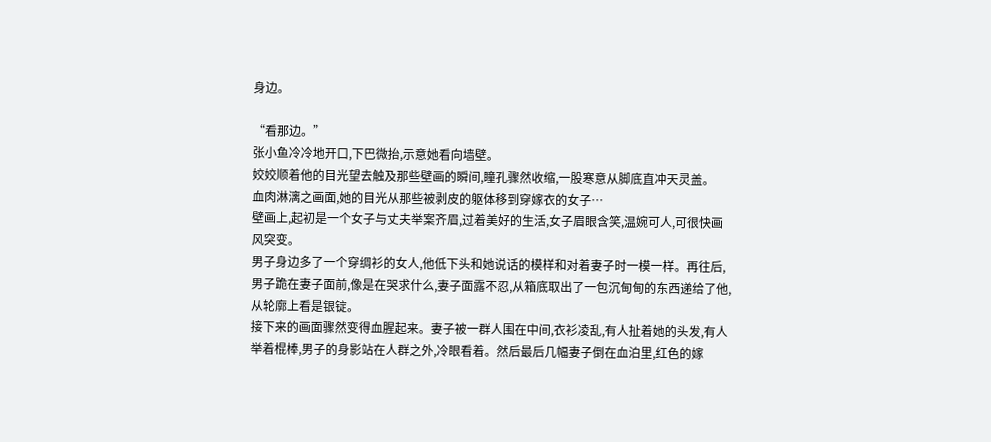身边。

“看那边。”
张小鱼冷冷地开口,下巴微抬,示意她看向墙壁。
姣姣顺着他的目光望去触及那些壁画的瞬间,瞳孔骤然收缩,一股寒意从脚底直冲天灵盖。
血肉淋漓之画面,她的目光从那些被剥皮的躯体移到穿嫁衣的女子…
壁画上,起初是一个女子与丈夫举案齐眉,过着美好的生活,女子眉眼含笑,温婉可人,可很快画风突变。
男子身边多了一个穿绸衫的女人,他低下头和她说话的模样和对着妻子时一模一样。再往后,男子跪在妻子面前,像是在哭求什么,妻子面露不忍,从箱底取出了一包沉甸甸的东西递给了他,从轮廓上看是银锭。
接下来的画面骤然变得血腥起来。妻子被一群人围在中间,衣衫凌乱,有人扯着她的头发,有人举着棍棒,男子的身影站在人群之外,冷眼看着。然后最后几幅妻子倒在血泊里,红色的嫁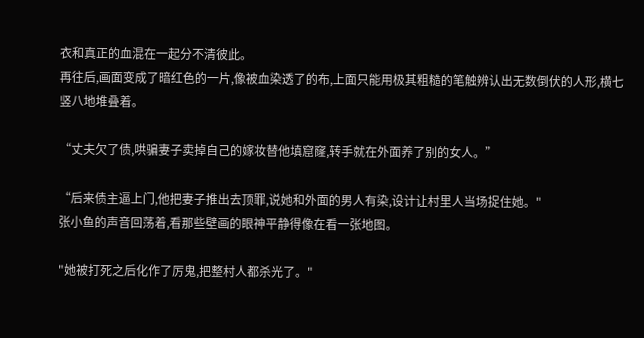衣和真正的血混在一起分不清彼此。
再往后,画面变成了暗红色的一片,像被血染透了的布,上面只能用极其粗糙的笔触辨认出无数倒伏的人形,横七竖八地堆叠着。

“丈夫欠了债,哄骗妻子卖掉自己的嫁妆替他填窟窿,转手就在外面养了别的女人。”

“后来债主逼上门,他把妻子推出去顶罪,说她和外面的男人有染,设计让村里人当场捉住她。"
张小鱼的声音回荡着,看那些壁画的眼神平静得像在看一张地图。

"她被打死之后化作了厉鬼,把整村人都杀光了。"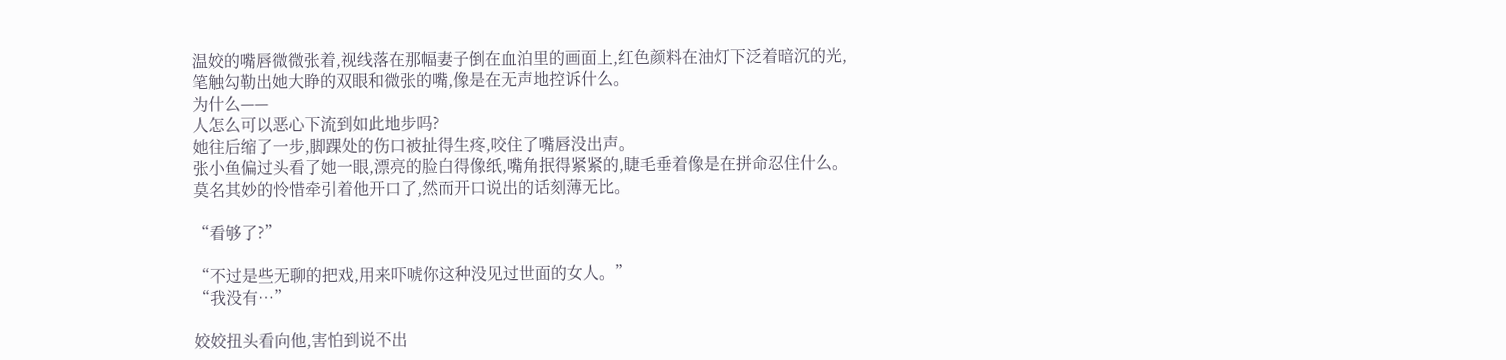温姣的嘴唇微微张着,视线落在那幅妻子倒在血泊里的画面上,红色颜料在油灯下泛着暗沉的光,笔触勾勒出她大睁的双眼和微张的嘴,像是在无声地控诉什么。
为什么——
人怎么可以恶心下流到如此地步吗?
她往后缩了一步,脚踝处的伤口被扯得生疼,咬住了嘴唇没出声。
张小鱼偏过头看了她一眼,漂亮的脸白得像纸,嘴角抿得紧紧的,睫毛垂着像是在拼命忍住什么。
莫名其妙的怜惜牵引着他开口了,然而开口说出的话刻薄无比。

“看够了?”

“不过是些无聊的把戏,用来吓唬你这种没见过世面的女人。”
“我没有…”

姣姣扭头看向他,害怕到说不出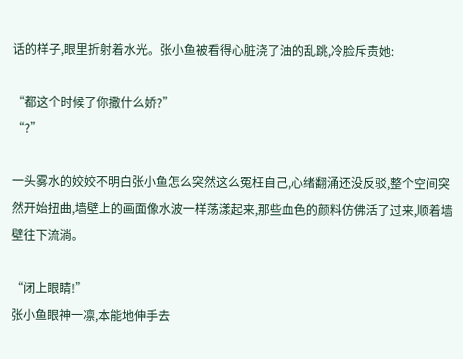话的样子,眼里折射着水光。张小鱼被看得心脏浇了油的乱跳,冷脸斥责她:

“都这个时候了你撒什么娇?”
“?”

一头雾水的姣姣不明白张小鱼怎么突然这么冤枉自己,心绪翻涌还没反驳,整个空间突然开始扭曲,墙壁上的画面像水波一样荡漾起来,那些血色的颜料仿佛活了过来,顺着墙壁往下流淌。

“闭上眼睛!”
张小鱼眼神一凛,本能地伸手去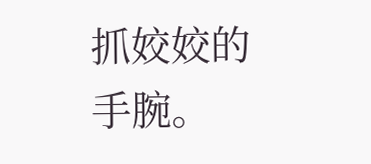抓姣姣的手腕。